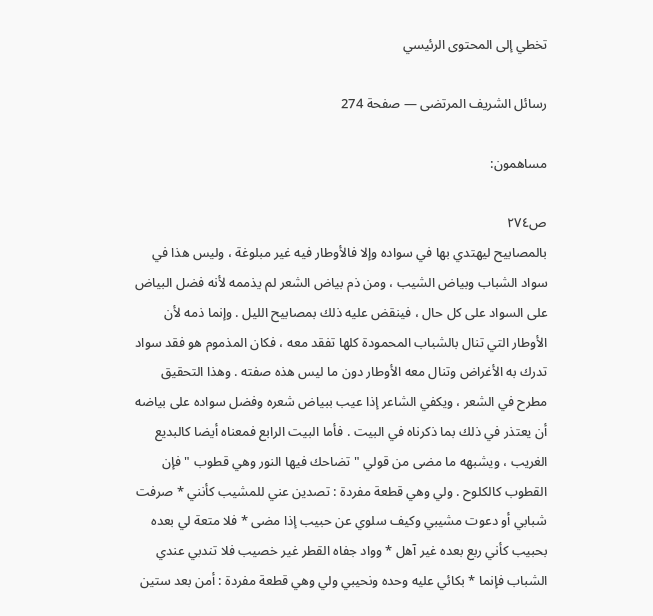تخطي إلى المحتوى الرئيسي

رسائل الشريف المرتضى — صفحة 274

مساهمون:

ص٢٧٤
بالمصابيح ليهتدي بها في سواده وإلا فالأوطار فيه غير مبلوغة ، وليس هذا في سواد الشباب وبياض الشيب ، ومن ذم بياض الشعر لم يذممه لأنه فضل البياض على السواد على كل حال ، فينقض عليه ذلك بمصابيح الليل . وإنما ذمه لأن الأوطار التي تنال بالشباب المحمودة كلها تفقد معه ، فكان المذموم هو فقد سواد تدرك به الأغراض وتنال معه الأوطار دون ما ليس هذه صفته . وهذا التحقيق مطرح في الشعر ، ويكفي الشاعر إذا عيب ببياض شعره وفضل سواده على بياضه أن يعتذر في ذلك بما ذكرناه في البيت . فأما البيت الرابع فمعناه أيضا كالبديع الغريب ، ويشبهه ما مضى من قولي " تضاحك فيها النور وهي قطوب " فإن القطوب كالكلوح . ولي وهي قطعة مفردة : تصدين عني للمشيب كأنني * صرفت شبابي أو دعوت مشيبي وكيف سلوي عن حبيب إذا مضى * فلا متعة لي بعده بحبيب كأني ربع بعده غير آهل * وواد جفاه القطر غير خصيب فلا تندبي عندي الشباب فإنما * بكائي عليه وحده ونحيبي ولي وهي قطعة مفردة : أمن بعد ستين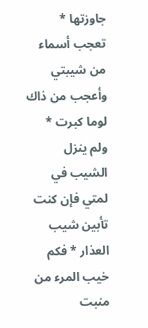جاوزتها * تعجب أسماء من شيبتي وأعجب من ذاك لوما كبرت * ولم ينزل الشيب في لمتي فإن كنت تأبين شيب العذار * فكم خيب المرء من منبت